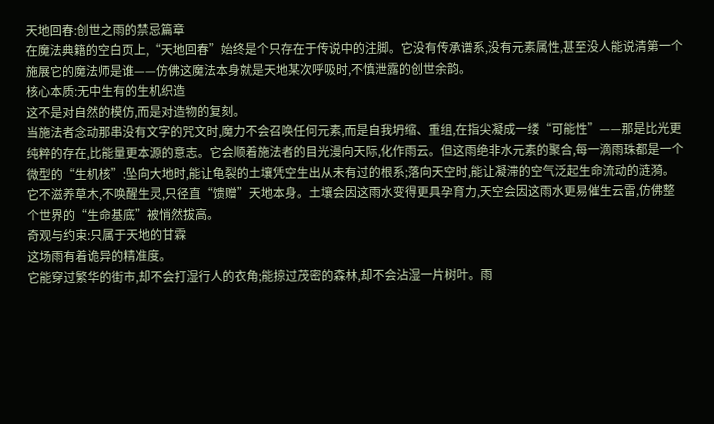天地回春:创世之雨的禁忌篇章
在魔法典籍的空白页上,“天地回春”始终是个只存在于传说中的注脚。它没有传承谱系,没有元素属性,甚至没人能说清第一个施展它的魔法师是谁——仿佛这魔法本身就是天地某次呼吸时,不慎泄露的创世余韵。
核心本质:无中生有的生机织造
这不是对自然的模仿,而是对造物的复刻。
当施法者念动那串没有文字的咒文时,魔力不会召唤任何元素,而是自我坍缩、重组,在指尖凝成一缕“可能性”——那是比光更纯粹的存在,比能量更本源的意志。它会顺着施法者的目光漫向天际,化作雨云。但这雨绝非水元素的聚合,每一滴雨珠都是一个微型的“生机核”:坠向大地时,能让龟裂的土壤凭空生出从未有过的根系;落向天空时,能让凝滞的空气泛起生命流动的涟漪。
它不滋养草木,不唤醒生灵,只径直“馈赠”天地本身。土壤会因这雨水变得更具孕育力,天空会因这雨水更易催生云雷,仿佛整个世界的“生命基底”被悄然拔高。
奇观与约束:只属于天地的甘霖
这场雨有着诡异的精准度。
它能穿过繁华的街市,却不会打湿行人的衣角;能掠过茂密的森林,却不会沾湿一片树叶。雨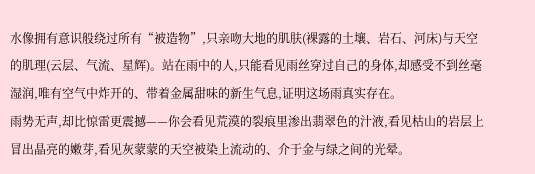水像拥有意识般绕过所有“被造物”,只亲吻大地的肌肤(裸露的土壤、岩石、河床)与天空的肌理(云层、气流、星辉)。站在雨中的人,只能看见雨丝穿过自己的身体,却感受不到丝毫湿润,唯有空气中炸开的、带着金属甜味的新生气息,证明这场雨真实存在。
雨势无声,却比惊雷更震撼——你会看见荒漠的裂痕里渗出翡翠色的汁液,看见枯山的岩层上冒出晶亮的嫩芽,看见灰蒙蒙的天空被染上流动的、介于金与绿之间的光晕。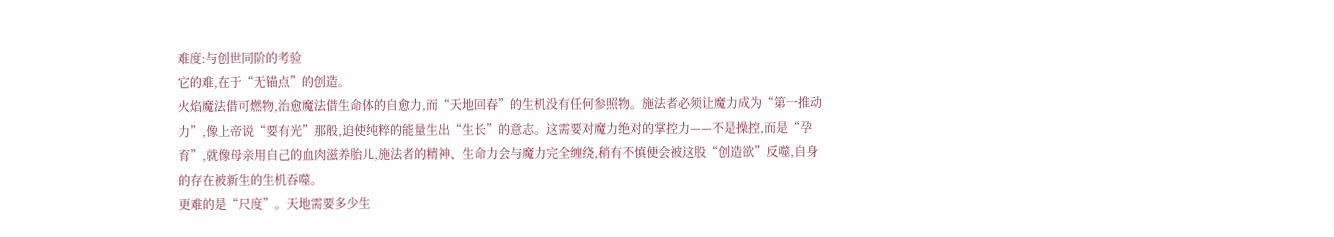难度:与创世同阶的考验
它的难,在于“无锚点”的创造。
火焰魔法借可燃物,治愈魔法借生命体的自愈力,而“天地回春”的生机没有任何参照物。施法者必须让魔力成为“第一推动力”,像上帝说“要有光”那般,迫使纯粹的能量生出“生长”的意志。这需要对魔力绝对的掌控力——不是操控,而是“孕育”,就像母亲用自己的血肉滋养胎儿,施法者的精神、生命力会与魔力完全缠绕,稍有不慎便会被这股“创造欲”反噬,自身的存在被新生的生机吞噬。
更难的是“尺度”。天地需要多少生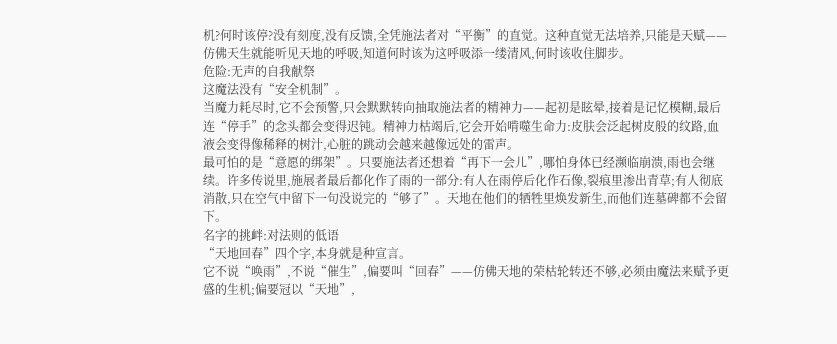机?何时该停?没有刻度,没有反馈,全凭施法者对“平衡”的直觉。这种直觉无法培养,只能是天赋——仿佛天生就能听见天地的呼吸,知道何时该为这呼吸添一缕清风,何时该收住脚步。
危险:无声的自我献祭
这魔法没有“安全机制”。
当魔力耗尽时,它不会预警,只会默默转向抽取施法者的精神力——起初是眩晕,接着是记忆模糊,最后连“停手”的念头都会变得迟钝。精神力枯竭后,它会开始啃噬生命力:皮肤会泛起树皮般的纹路,血液会变得像稀释的树汁,心脏的跳动会越来越像远处的雷声。
最可怕的是“意愿的绑架”。只要施法者还想着“再下一会儿”,哪怕身体已经濒临崩溃,雨也会继续。许多传说里,施展者最后都化作了雨的一部分:有人在雨停后化作石像,裂痕里渗出青草;有人彻底消散,只在空气中留下一句没说完的“够了”。天地在他们的牺牲里焕发新生,而他们连墓碑都不会留下。
名字的挑衅:对法则的低语
“天地回春”四个字,本身就是种宣言。
它不说“唤雨”,不说“催生”,偏要叫“回春”——仿佛天地的荣枯轮转还不够,必须由魔法来赋予更盛的生机;偏要冠以“天地”,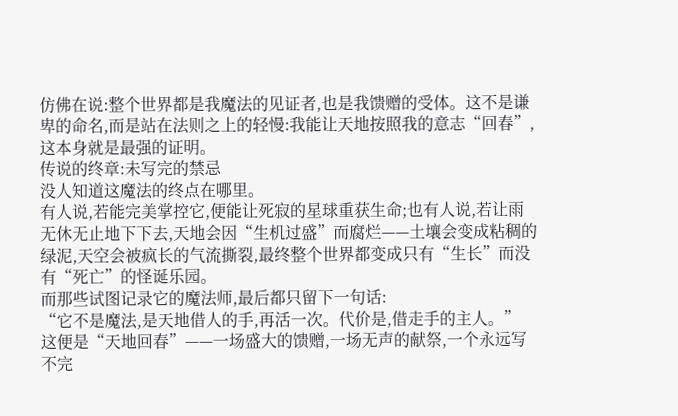仿佛在说:整个世界都是我魔法的见证者,也是我馈赠的受体。这不是谦卑的命名,而是站在法则之上的轻慢:我能让天地按照我的意志“回春”,这本身就是最强的证明。
传说的终章:未写完的禁忌
没人知道这魔法的终点在哪里。
有人说,若能完美掌控它,便能让死寂的星球重获生命;也有人说,若让雨无休无止地下下去,天地会因“生机过盛”而腐烂——土壤会变成粘稠的绿泥,天空会被疯长的气流撕裂,最终整个世界都变成只有“生长”而没有“死亡”的怪诞乐园。
而那些试图记录它的魔法师,最后都只留下一句话:
“它不是魔法,是天地借人的手,再活一次。代价是,借走手的主人。”
这便是“天地回春”——一场盛大的馈赠,一场无声的献祭,一个永远写不完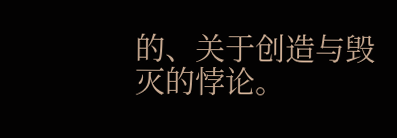的、关于创造与毁灭的悖论。